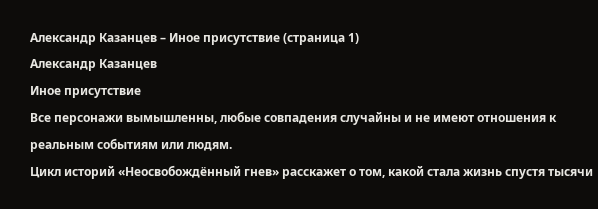Александр Казанцев – Иное присутствие (страница 1)
Александр Казанцев
Иное присутствие
Все персонажи вымышленны, любые совпадения случайны и не имеют отношения к реальным событиям или людям.
Цикл историй «Неосвобождённый гнев» расскажет о том, какой стала жизнь спустя тысячи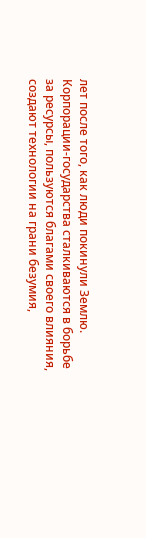лет после того, как люди покинули Землю. Корпорации-государства сталкиваются в борьбе за ресурсы, пользуются благами своего влияния, создают технологии на грани безумия,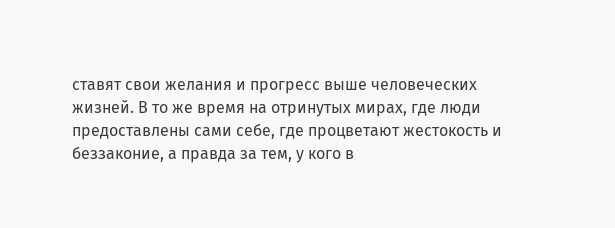ставят свои желания и прогресс выше человеческих жизней. В то же время на отринутых мирах, где люди предоставлены сами себе, где процветают жестокость и беззаконие, а правда за тем, у кого в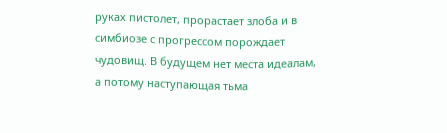руках пистолет, прорастает злоба и в симбиозе с прогрессом порождает чудовищ. В будущем нет места идеалам, а потому наступающая тьма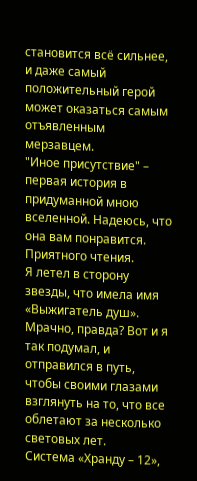становится всё сильнее, и даже самый положительный герой может оказаться самым отъявленным мерзавцем.
"Иное присутствие" – первая история в придуманной мною вселенной. Надеюсь, что она вам понравится.
Приятного чтения.
Я летел в сторону звезды, что имела имя «Выжигатель душ».
Мрачно, правда? Вот и я так подумал, и отправился в путь, чтобы своими глазами взглянуть на то, что все облетают за несколько световых лет.
Система «Хранду – 12»,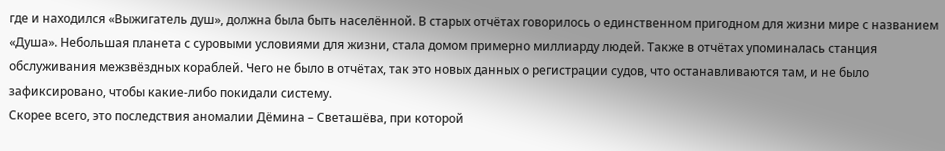где и находился «Выжигатель душ», должна была быть населённой. В старых отчётах говорилось о единственном пригодном для жизни мире с названием «Душа». Небольшая планета с суровыми условиями для жизни, стала домом примерно миллиарду людей. Также в отчётах упоминалась станция обслуживания межзвёздных кораблей. Чего не было в отчётах, так это новых данных о регистрации судов, что останавливаются там, и не было зафиксировано, чтобы какие-либо покидали систему.
Скорее всего, это последствия аномалии Дёмина – Светашёва, при которой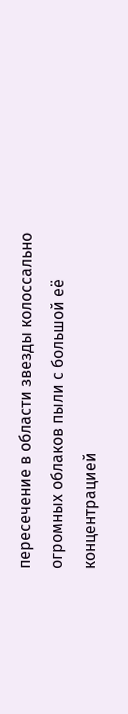пересечение в области звезды колоссально огромных облаков пыли с большой её концентрацией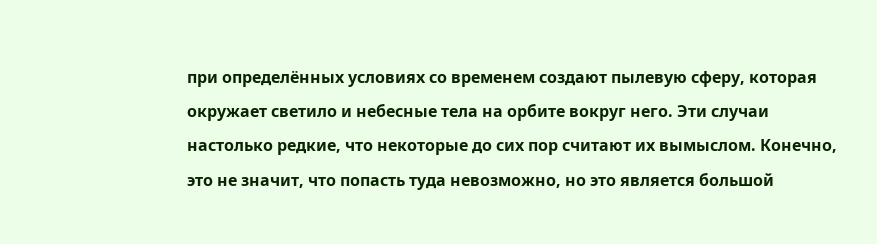при определённых условиях со временем создают пылевую сферу, которая окружает светило и небесные тела на орбите вокруг него. Эти случаи настолько редкие, что некоторые до сих пор считают их вымыслом. Конечно, это не значит, что попасть туда невозможно, но это является большой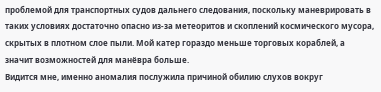проблемой для транспортных судов дальнего следования, поскольку маневрировать в таких условиях достаточно опасно из-за метеоритов и скоплений космического мусора, скрытых в плотном слое пыли. Мой катер гораздо меньше торговых кораблей, а значит возможностей для манёвра больше.
Видится мне, именно аномалия послужила причиной обилию слухов вокруг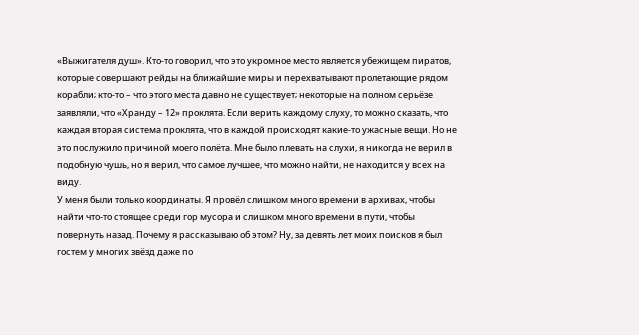«Выжигателя душ». Кто-то говорил, что это укромное место является убежищем пиратов, которые совершают рейды на ближайшие миры и перехватывают пролетающие рядом корабли; кто-то – что этого места давно не существует; некоторые на полном серьёзе заявляли, что «Хранду – 12» проклята. Если верить каждому слуху, то можно сказать, что каждая вторая система проклята, что в каждой происходят какие-то ужасные вещи. Но не это послужило причиной моего полёта. Мне было плевать на слухи, я никогда не верил в подобную чушь, но я верил, что самое лучшее, что можно найти, не находится у всех на виду.
У меня были только координаты. Я провёл слишком много времени в архивах, чтобы найти что-то стоящее среди гор мусора и слишком много времени в пути, чтобы повернуть назад. Почему я рассказываю об этом? Ну, за девять лет моих поисков я был гостем у многих звёзд даже по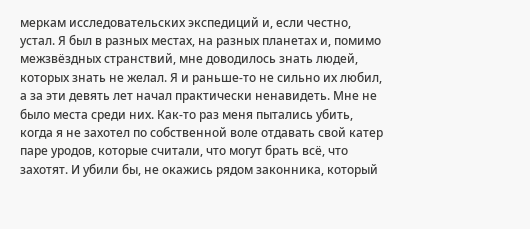меркам исследовательских экспедиций и, если честно, устал. Я был в разных местах, на разных планетах и, помимо межзвёздных странствий, мне доводилось знать людей, которых знать не желал. Я и раньше-то не сильно их любил, а за эти девять лет начал практически ненавидеть. Мне не было места среди них. Как-то раз меня пытались убить, когда я не захотел по собственной воле отдавать свой катер паре уродов, которые считали, что могут брать всё, что захотят. И убили бы, не окажись рядом законника, который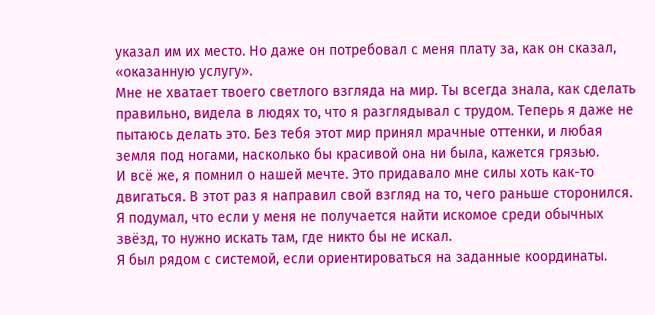указал им их место. Но даже он потребовал с меня плату за, как он сказал, «оказанную услугу».
Мне не хватает твоего светлого взгляда на мир. Ты всегда знала, как сделать правильно, видела в людях то, что я разглядывал с трудом. Теперь я даже не пытаюсь делать это. Без тебя этот мир принял мрачные оттенки, и любая земля под ногами, насколько бы красивой она ни была, кажется грязью.
И всё же, я помнил о нашей мечте. Это придавало мне силы хоть как-то двигаться. В этот раз я направил свой взгляд на то, чего раньше сторонился. Я подумал, что если у меня не получается найти искомое среди обычных звёзд, то нужно искать там, где никто бы не искал.
Я был рядом с системой, если ориентироваться на заданные координаты.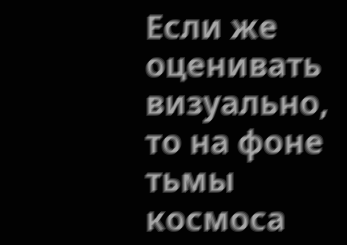Если же оценивать визуально, то на фоне тьмы космоса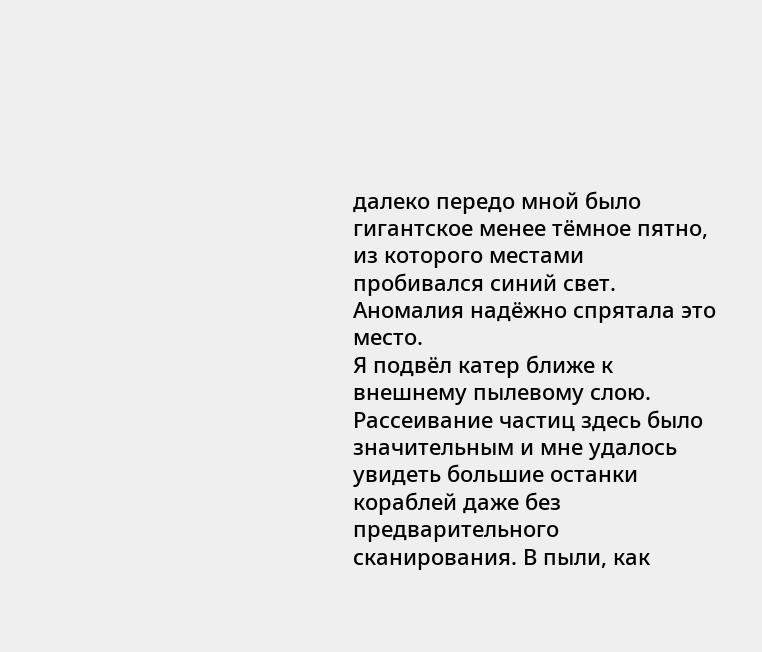далеко передо мной было гигантское менее тёмное пятно, из которого местами пробивался синий свет. Аномалия надёжно спрятала это место.
Я подвёл катер ближе к внешнему пылевому слою. Рассеивание частиц здесь было значительным и мне удалось увидеть большие останки кораблей даже без предварительного сканирования. В пыли, как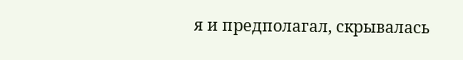я и предполагал, скрывалась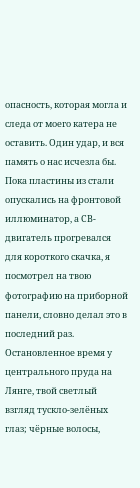опасность, которая могла и следа от моего катера не оставить. Один удар, и вся память о нас исчезла бы.
Пока пластины из стали опускались на фронтовой иллюминатор, а СВ-двигатель прогревался для короткого скачка, я посмотрел на твою фотографию на приборной панели, словно делал это в последний раз. Остановленное время у центрального пруда на Лянге, твой светлый взгляд тускло-зелёных глаз; чёрные волосы,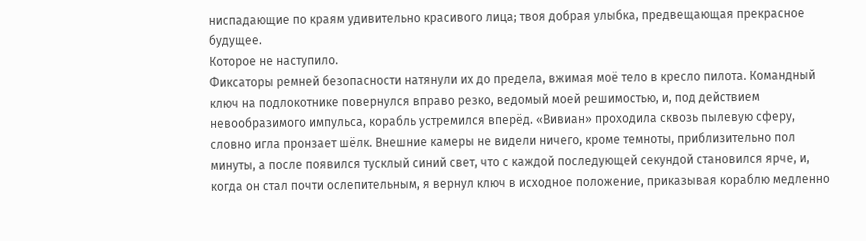ниспадающие по краям удивительно красивого лица; твоя добрая улыбка, предвещающая прекрасное будущее.
Которое не наступило.
Фиксаторы ремней безопасности натянули их до предела, вжимая моё тело в кресло пилота. Командный ключ на подлокотнике повернулся вправо резко, ведомый моей решимостью, и, под действием невообразимого импульса, корабль устремился вперёд. «Вивиан» проходила сквозь пылевую сферу, словно игла пронзает шёлк. Внешние камеры не видели ничего, кроме темноты, приблизительно пол минуты, а после появился тусклый синий свет, что с каждой последующей секундой становился ярче, и, когда он стал почти ослепительным, я вернул ключ в исходное положение, приказывая кораблю медленно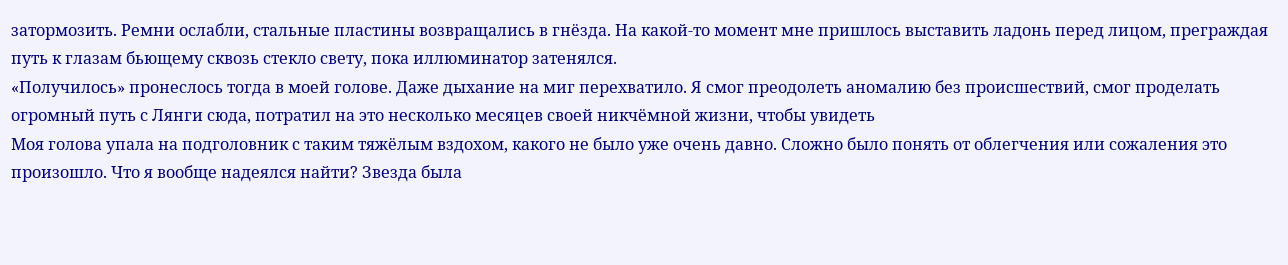затормозить. Ремни ослабли, стальные пластины возвращались в гнёзда. На какой-то момент мне пришлось выставить ладонь перед лицом, преграждая путь к глазам бьющему сквозь стекло свету, пока иллюминатор затенялся.
«Получилось» пронеслось тогда в моей голове. Даже дыхание на миг перехватило. Я смог преодолеть аномалию без происшествий, смог проделать огромный путь с Лянги сюда, потратил на это несколько месяцев своей никчёмной жизни, чтобы увидеть
Моя голова упала на подголовник с таким тяжёлым вздохом, какого не было уже очень давно. Сложно было понять от облегчения или сожаления это произошло. Что я вообще надеялся найти? Звезда была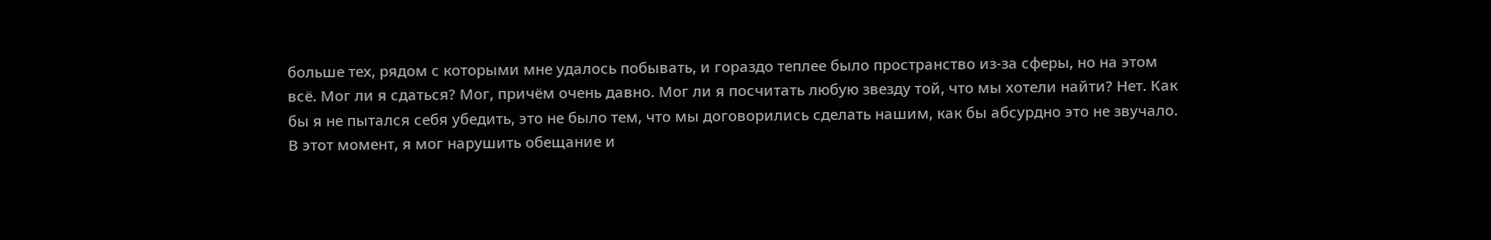больше тех, рядом с которыми мне удалось побывать, и гораздо теплее было пространство из-за сферы, но на этом всё. Мог ли я сдаться? Мог, причём очень давно. Мог ли я посчитать любую звезду той, что мы хотели найти? Нет. Как бы я не пытался себя убедить, это не было тем, что мы договорились сделать нашим, как бы абсурдно это не звучало. В этот момент, я мог нарушить обещание и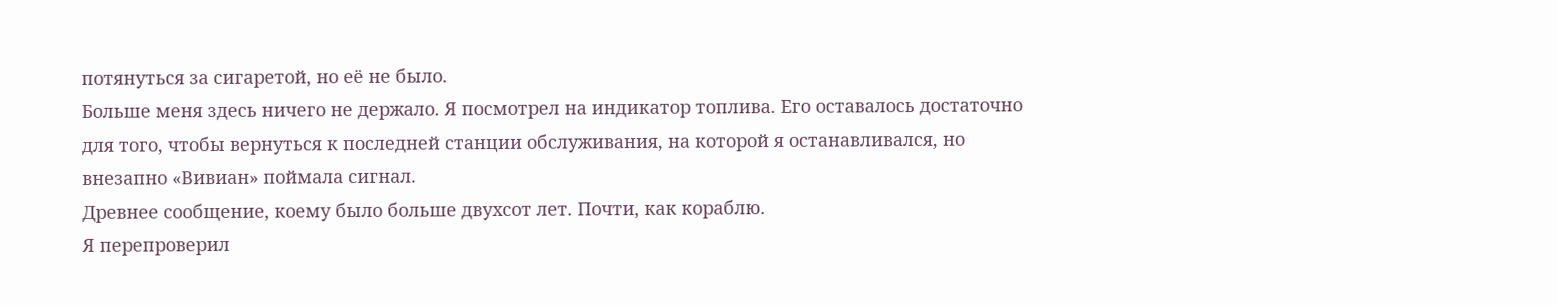потянуться за сигаретой, но её не было.
Больше меня здесь ничего не держало. Я посмотрел на индикатор топлива. Его оставалось достаточно для того, чтобы вернуться к последней станции обслуживания, на которой я останавливался, но внезапно «Вивиан» поймала сигнал.
Древнее сообщение, коему было больше двухсот лет. Почти, как кораблю.
Я перепроверил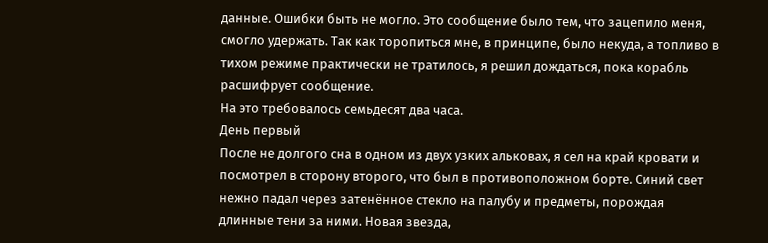данные. Ошибки быть не могло. Это сообщение было тем, что зацепило меня, смогло удержать. Так как торопиться мне, в принципе, было некуда, а топливо в тихом режиме практически не тратилось, я решил дождаться, пока корабль расшифрует сообщение.
На это требовалось семьдесят два часа.
День первый
После не долгого сна в одном из двух узких альковах, я сел на край кровати и посмотрел в сторону второго, что был в противоположном борте. Синий свет нежно падал через затенённое стекло на палубу и предметы, порождая длинные тени за ними. Новая звезда,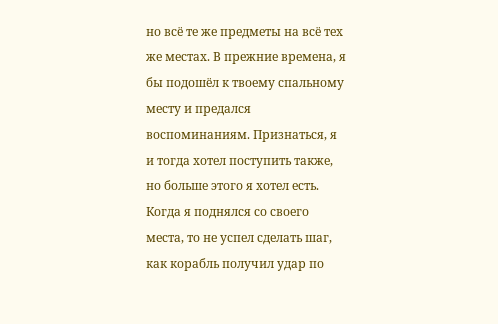но всё те же предметы на всё тех же местах. В прежние времена, я бы подошёл к твоему спальному месту и предался воспоминаниям. Признаться, я и тогда хотел поступить также, но больше этого я хотел есть.
Когда я поднялся со своего места, то не успел сделать шаг, как корабль получил удар по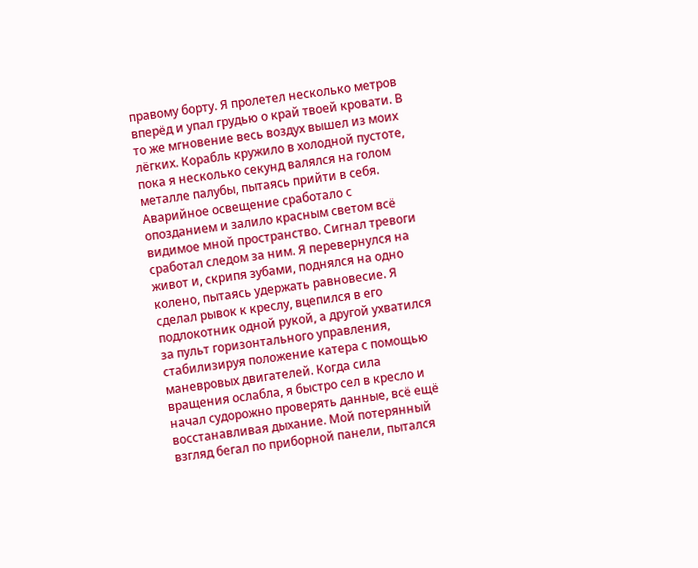правому борту. Я пролетел несколько метров вперёд и упал грудью о край твоей кровати. В то же мгновение весь воздух вышел из моих лёгких. Корабль кружило в холодной пустоте, пока я несколько секунд валялся на голом металле палубы, пытаясь прийти в себя. Аварийное освещение сработало с опозданием и залило красным светом всё видимое мной пространство. Сигнал тревоги сработал следом за ним. Я перевернулся на живот и, скрипя зубами, поднялся на одно колено, пытаясь удержать равновесие. Я сделал рывок к креслу, вцепился в его подлокотник одной рукой, а другой ухватился за пульт горизонтального управления, стабилизируя положение катера с помощью маневровых двигателей. Когда сила вращения ослабла, я быстро сел в кресло и начал судорожно проверять данные, всё ещё восстанавливая дыхание. Мой потерянный взгляд бегал по приборной панели, пытался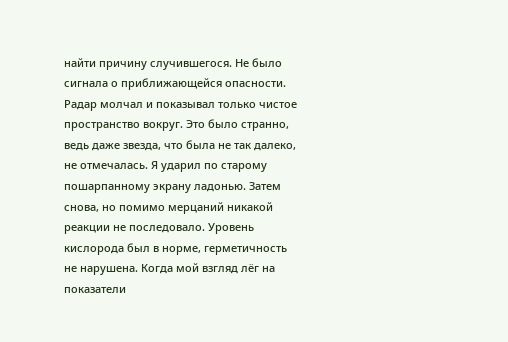найти причину случившегося. Не было сигнала о приближающейся опасности. Радар молчал и показывал только чистое пространство вокруг. Это было странно, ведь даже звезда, что была не так далеко, не отмечалась. Я ударил по старому пошарпанному экрану ладонью. Затем снова, но помимо мерцаний никакой реакции не последовало. Уровень кислорода был в норме, герметичность не нарушена. Когда мой взгляд лёг на показатели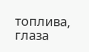топлива, глаза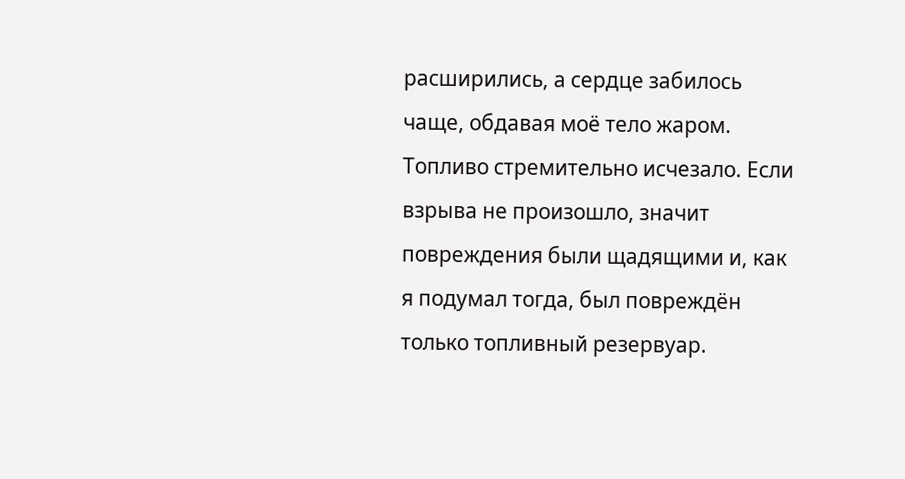расширились, а сердце забилось чаще, обдавая моё тело жаром. Топливо стремительно исчезало. Если взрыва не произошло, значит повреждения были щадящими и, как я подумал тогда, был повреждён только топливный резервуар.